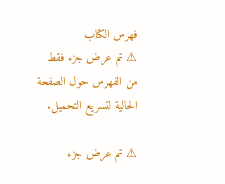فهرس الكتاب
⚠ تم عرض جزء فقط من الفهرس حول الصفحة الحالية لتسريع التحميل.

⚠ تم عرض جزء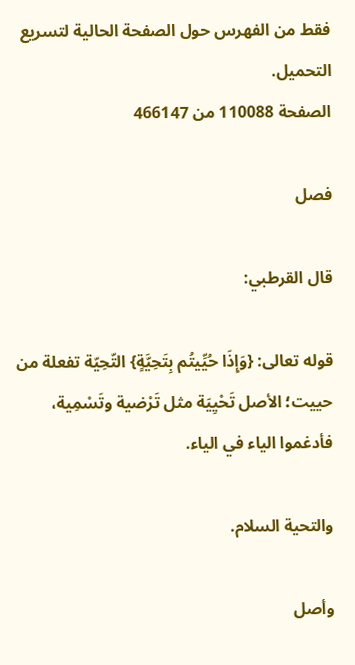فقط من الفهرس حول الصفحة الحالية لتسريع التحميل.
الصفحة 110088 من 466147

فصل

قال القرطبي:

قوله تعالى: {وَإِذَا حُيِّيتُم بِتَحِيَّةٍ} التّحِيّة تفعلة من حييت؛ الأصل تَحْيِيَة مثل تَرْضية وتَسْمِية، فأدغموا الياء في الياء.

والتحية السلام.

وأصل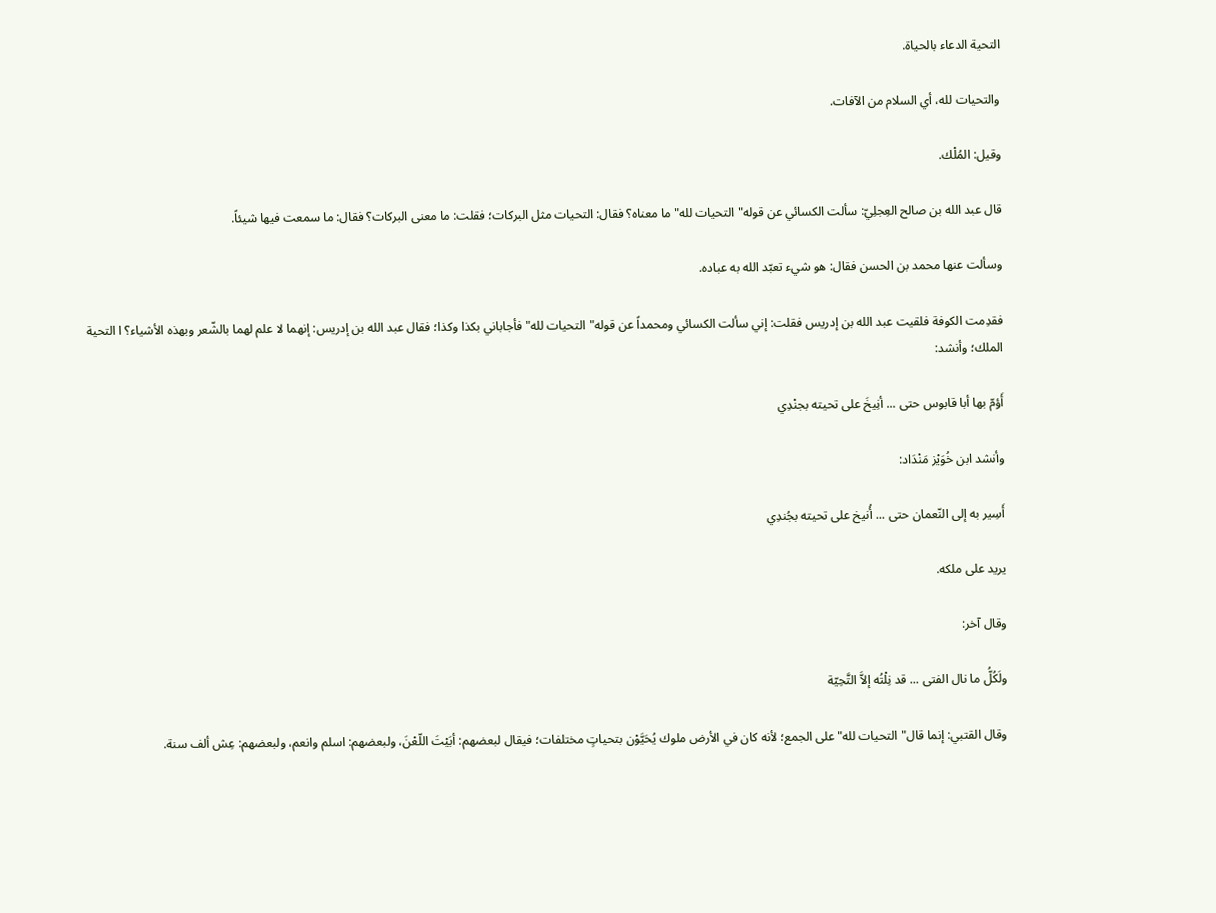التحية الدعاء بالحياة.

والتحيات لله، أي السلام من الآفات.

وقيل: المُلْك.

قال عبد الله بن صالح العِجلِيّ: سألت الكسائي عن قوله"التحيات لله"ما معناه؟ فقال: التحيات مثل البركات؛ فقلت: ما معنى البركات؟ فقال: ما سمعت فيها شيئاً.

وسألت عنها محمد بن الحسن فقال: هو شيء تعبّد الله به عباده.

فقدِمت الكوفة فلقيت عبد الله بن إدريس فقلت: إني سألت الكسائي ومحمداً عن قوله"التحيات لله"فأجاباني بكذا وكذا؛ فقال عبد الله بن إدريس: إنهما لا علم لهما بالشّعر وبهذه الأشياء؟ ا التحية الملك؛ وأنشد:

أَؤمّ بها أبا قابوس حتى ... أنِيخَ على تحيته بجنْدِي

وأنشد ابن خُوَيْز مَنْدَاد:

أَسِير به إلى النّعمان حتى ... أُنيخ على تحيته بجُندِي

يريد على ملكه.

وقال آخر:

ولَكُلُّ ما نال الفتى ... قد نِلْتُه إلاَّ التَّحِيّة

وقال القتبي: إنما قال"التحيات لله"على الجمع؛ لأنه كان في الأرض ملوك يُحَيَّوْن بتحياتٍ مختلفات؛ فيقال لبعضهم: أبَيْتَ اللّعْنَ، ولبعضهم: اسلم وانعم، ولبعضهم: عِش ألف سنة.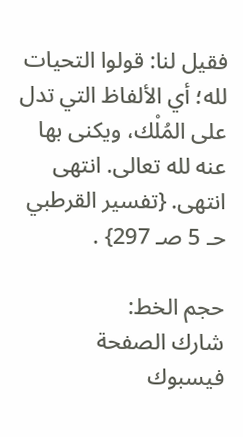فقيل لنا: قولوا التحيات لله؛ أي الألفاظ التي تدل على المُلْك، ويكنى بها عنه لله تعالى. انتهى انتهى. {تفسير القرطبي حـ 5 صـ 297} .

حجم الخط:
شارك الصفحة
فيسبوك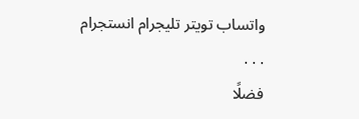واتساب تويتر تليجرام انستجرام
. . .
فضلًا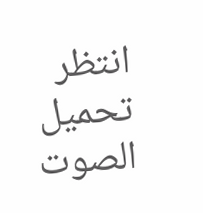انتظر تحميل الصوت